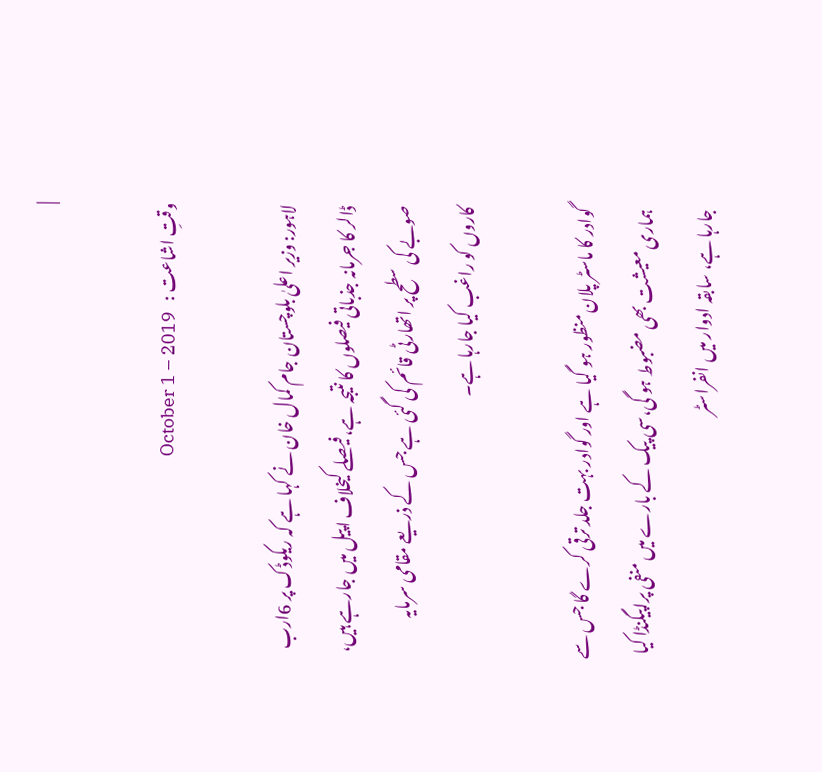|

وقتِ اشاعت :   October 1 – 2019

لاہور: وزیر اعلیٰ بلوچستان جام کمال خان نے کہا ہے کہ ریکوڈک پر 6ارب ڈالر کا جرمانہ جذباتی فیصلوں کا نتیجہ ہے،فیصلے کیخلاف اپیل میں جارہے ہیں، صوبے کی سطح پر اتھارٹی قائم کی گئی ہے جس کے ذریعے مقامی سرمایہ کاروں کو راغب کیا جارہا ہے۔

گوادر کا ماسٹر پلان منظور ہو گیا ہے اور گوادر بہت جلد ترقی کرے گا جس سے ہماری معیشت بھی مضبوط ہو گی،سی پیک کے بارے میں منفی پراپیگنڈا کیا جارہا ہے، سابقہ ادوار میں انفراسٹر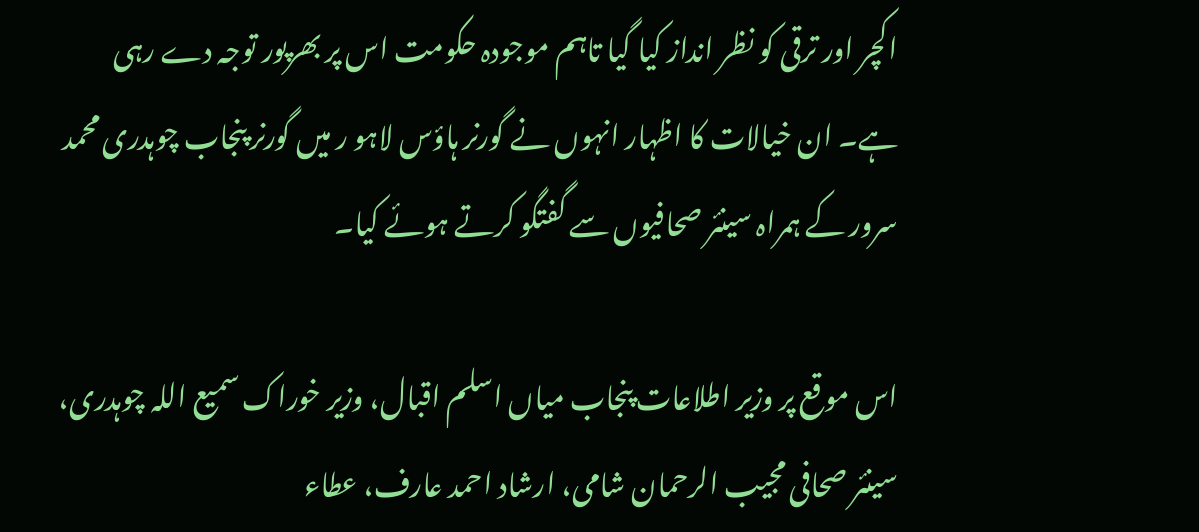اکچر اور ترقی کو نظر انداز کیا گیا تاہم موجودہ حکومت اس پر بھرپور توجہ دے رہی ہے۔ ان خیالات کا اظہار انہوں نے گورنر ہاؤس لاہو ر میں گورنر پنجاب چوہدری محمد سرور کے ہمراہ سینئر صحافیوں سے گفتگو کرتے ہوئے کیا۔

اس موقع پر وزیر اطلاعات پنجاب میاں اسلم اقبال، وزیر خوراک سمیع اللہ چوہدری، سینئر صحافی مجیب الرحمان شامی، ارشاد احمد عارف، عطاء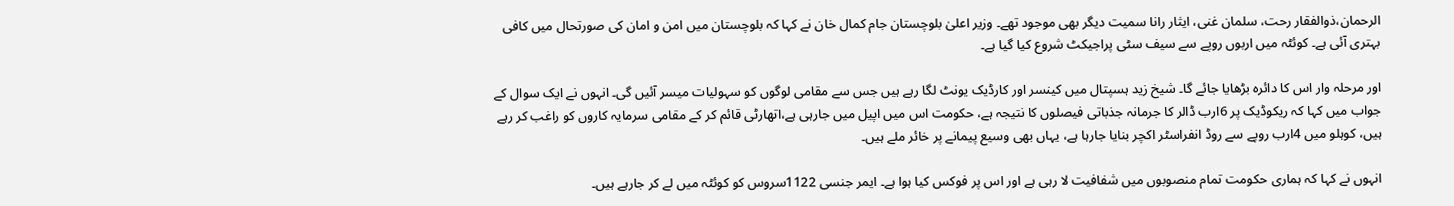الرحمان،ذوالفقار رحت، سلمان غنی، ایثار رانا سمیت دیگر بھی موجود تھے۔ وزیر اعلیٰ بلوچستان جام کمال خان نے کہا کہ بلوچستان میں امن و امان کی صورتحال میں کافی بہتری آئی ہے۔ کوئٹہ میں اربوں روپے سے سیف سٹی پراجیکٹ شروع کیا گیا ہے۔

اور مرحلہ وار اس کا دائرہ بڑھایا جائے گا۔ شیخ زید ہسپتال میں کینسر اور کارڈیک یونٹ لگا رہے ہیں جس سے مقامی لوگوں کو سہولیات میسر آئیں گی۔ انہوں نے ایک سوال کے جواب میں کہا کہ ریکوڈیک پر 6ارب ڈالر کا جرمانہ جذباتی فیصلوں کا نتیجہ ہے، حکومت اس میں اپیل میں جارہی ہے،اتھارٹی قائم کر کے مقامی سرمایہ کاروں کو راغب کر رہے ہیں، کوہلو میں 4ارب روپے سے روڈ انفراسٹر اکچر بنایا جارہا ہے، یہاں بھی وسیع پیمانے پر خائر ملے ہیں۔

انہوں نے کہا کہ ہماری حکومت تمام منصوبوں میں شفافیت لا رہی ہے اور اس پر فوکس کیا ہوا ہے۔ ایمر جنسی 1122سروس کو کوئٹہ میں لے کر جارہے ہیں۔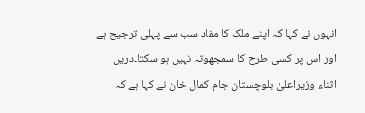انہوں نے کہا کہ اپنے ملک کا مفاد سب سے پہلی ترجیح ہے اور اس پر کسی طرح کا سمجھوتہ نہیں ہو سکتا۔دریں اثناء وزیراعلیٰ بلوچستان جام کمال خان نے کہا ہے کہ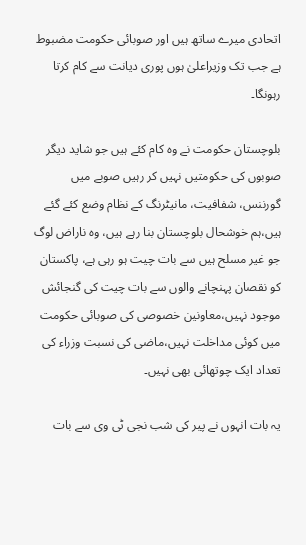اتحادی میرے ساتھ ہیں اور صوبائی حکومت مضبوط ہے جب تک وزیراعلیٰ ہوں پوری دیانت سے کام کرتا رہونگا۔

بلوچستان حکومت نے وہ کام کئے ہیں جو شاید دیگر صوبوں کی حکومتیں نہیں کر رہیں صوبے میں گورننس، شفافیت، مانیٹرنگ کے نظام وضع کئے گئے ہیں،ہم خوشحال بلوچستان بنا رہے ہیں، وہ ناراض لوگ جو غیر مسلح ہیں سے بات چیت ہو رہی ہے، پاکستان کو نقصان پہنچانے والوں سے بات چیت کی گنجائش موجود نہیں،معاونین خصوصی کی صوبائی حکومت میں کوئی مداخلت نہیں،ماضی کی نسبت وزراء کی تعداد ایک چوتھائی بھی نہیں۔

یہ بات انہوں نے پیر کی شب نجی ٹی وی سے بات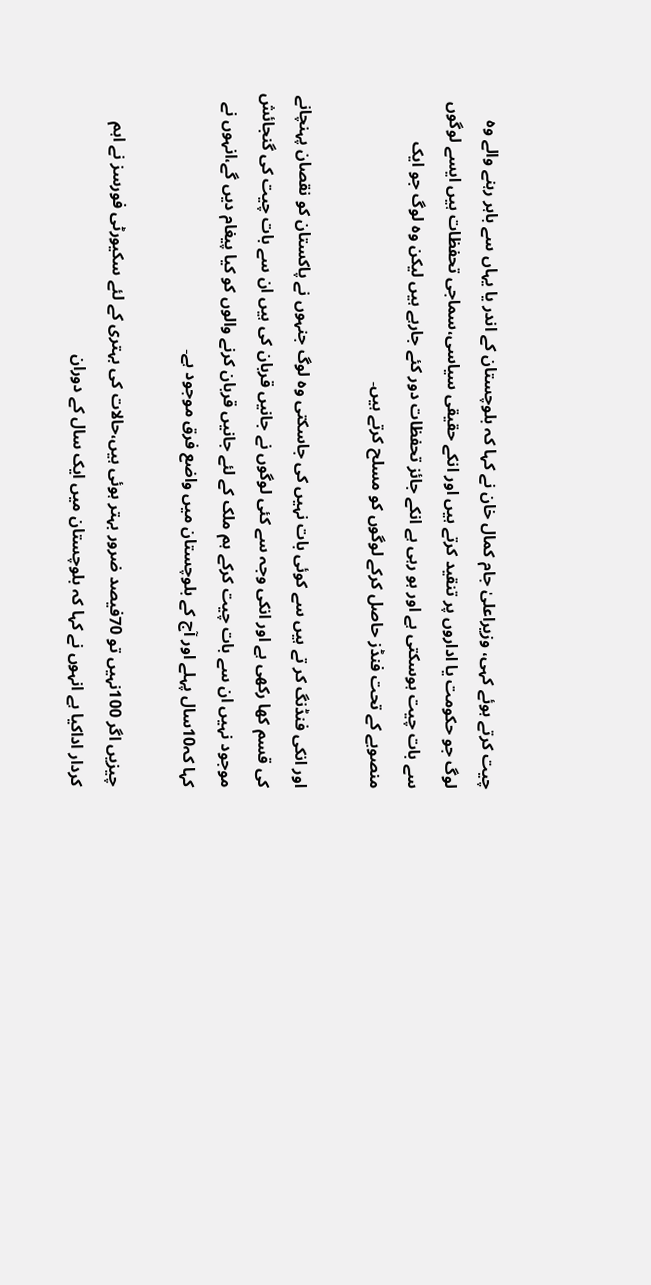چیت کرتے ہوئے کہی، وزیراعلیٰ جام کمال خان نے کہا کہ بلوچستان کے اندر یا یہاں سے باہر رہنے والے وہ لوگ جو حکومت یا اداروں پر تنقید کرتے ہیں اور انکے حقیقی سیاسی،سماجی تحفظات ہیں ایسے لوگوں سے بات چیت ہوسکتی ہے اور ہو رہی ہے انکے جائز تحفظات دور کئے جارہے ہیں لیکن وہ لوگ جو ایک منصوبے کے تحت فنڈز حاصل کرکے لوگوں کو مسلح کرتے ہیں۔

اور انکی فنڈنگ کر تے ہیں سے کوئی بات نہیں کی جاسکتی وہ لوگ جنہوں نے پاکستان کو نقصان پہنچانے کی قسم کھا رکھی ہے اور انکی وجہ سے کئی لوگوں نے جانیں قربان کی ہیں ان سے بات چیت کی گنجائش موجود نہیں ان سے بات چیت کرکے ہم ملک کے لئے جانیں قربان کرنے والوں کو کیا پیغام دیں گے،انہوں نے کہا کہ10سال پہلے اور آج کے بلوچستان میں واضع فرق موجود ہے۔

چیزیں اگر 100نہیں تو 70فیصد ضرور بہتر ہوئی ہیں،حالات کی بہتری کے لئے سکیورٹی فورسز نے اہم کردار اداکیا ہے انہوں نے کہا کہ بلوچستان میں ایک سال کے دوران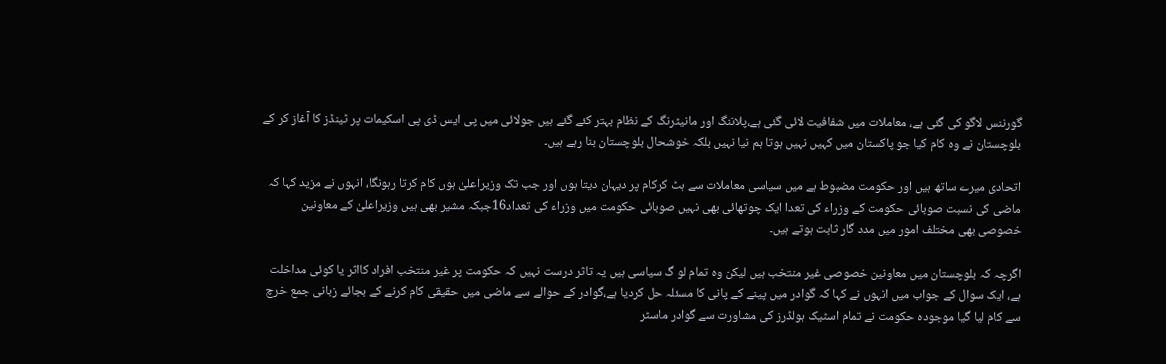گورننس لاگو کی گئی ہے، معاملات میں شفافیت لائی گئی ہے،پلاننگ اور مانیٹرنگ کے نظام بہتر کئے گئے ہیں جولائی میں پی ایس ڈی پی اسکیمات پر ٹینڈز کا آغاز کر کے بلوچستان نے وہ کام کیا جو پاکستان میں کہیں نہیں ہوتا ہم نیا نہیں بلکہ خوشحال بلوچستان بنا رہے ہیں۔

اتحادی میرے ساتھ ہیں اور حکومت مضبوط ہے میں سیاسی معاملات سے ہٹ کرکام پر دیہان دیتا ہوں اور جب تک وزیراعلیٰ ہوں کام کرتا رہونگا، انہوں نے مزید کہا کہ ماضی کی نسبت صوبائی حکومت کے وزراء کی تعدا ایک چوتھائی بھی نہیں صوبائی حکومت میں وزراء کی تعداد16جبکہ مشیر بھی ہیں وزیراعلیٰ کے معاونین خصوصی بھی مختلف امور میں مدد گار ثابت ہوتے ہیں۔

اگرچہ کہ بلوچستان میں معاونین خصوصی غیر منتخب ہیں لیکن وہ تمام لو گ سیاسی ہیں یہ تاثر درست نہیں کہ حکومت پر غیر منتخب افراد کااثر یا کوئی مداخلت ہے، ایک سوال کے جواب میں انہوں نے کہا کہ گوادر میں پینے کے پانی کا مسئلہ حل کردیا ہے،گوادر کے حوالے سے ماضی میں حقیقی کام کرنے کے بجائے زبانی جمع خرچ سے کام لیا گیا موجودہ حکومت نے تمام اسٹیک ہولڈرز کی مشاورت سے گوادر ماسٹر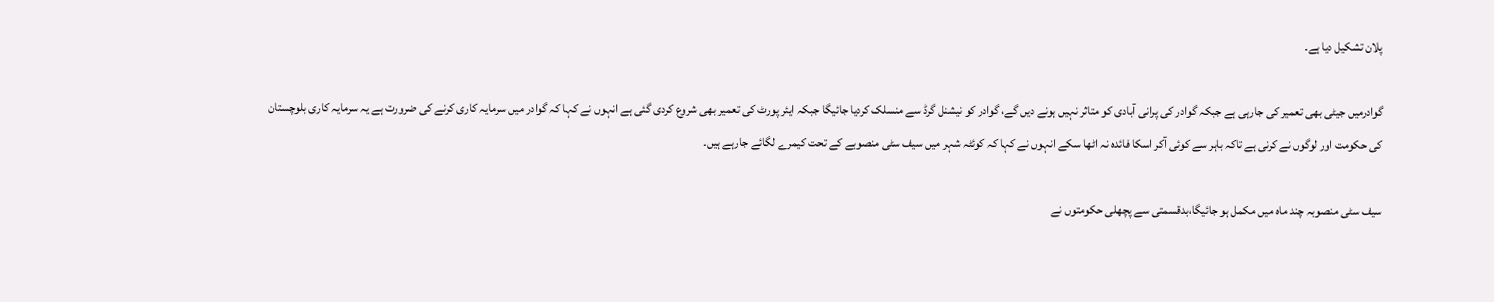پلان تشکیل دیا ہے۔

گوادرمیں جیٹی بھی تعمیر کی جارہی ہے جبکہ گوادر کی پرانی آبادی کو متاثر نہیں ہونے دیں گے، گوادر کو نیشنل گرڈ سے منسلک کردیا جائیگا جبکہ ایئر پورٹ کی تعمیر بھی شروع کردی گئی ہے انہوں نے کہا کہ گوادر میں سرمایہ کاری کرنے کی ضرورت ہے یہ سرمایہ کاری بلوچستان کی حکومت اور لوگوں نے کرنی ہے تاکہ باہر سے کوئی آکر اسکا فائدہ نہ اٹھا سکے انہوں نے کہا کہ کوئٹہ شہر میں سیف سٹی منصوبے کے تحت کیمرے لگائے جارہے ہیں۔

سیف سٹی منصوبہ چند ماہ میں مکمل ہو جائیگا،بدقسمتی سے پچھلی حکومتوں نے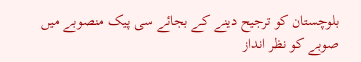بلوچستان کو ترجیح دینے کے بجائے سی پیک منصوبے میں صوبے کو نظر انداز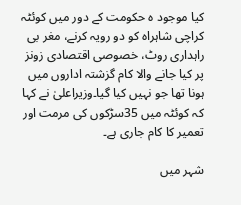کیا موجود ہ حکومت کے دور میں کوئٹہ کراچی شاہراہ کو دو رویہ کرنے، مغر بی راہداری روٹ، خصوصی اقتصادی زونز پر کیا جانے والا کام گزشتہ اداروں میں ہونا تھا جو نہیں کیا گیا۔وزیراعلیٰ نے کہا کہ کوئٹہ میں 35سڑکوں کی مرمت اور تعمیر کا کام جاری ہے۔

شہر میں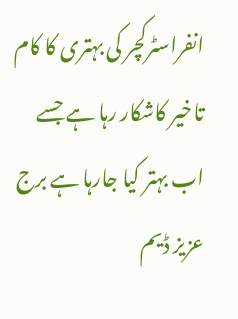انفراسٹرکچر کی بہتری کا کام تاخیر کاشکار رہا ہے جسے اب بہتر کیا جارہا ہے برج عزیز ڈیم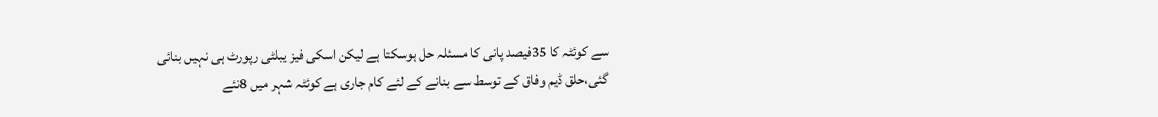سے کوئٹہ کا 35فیصد پانی کا مسئلہ حل ہوسکتا ہے لیکن اسکی فیز یبلٹی رپورٹ ہی نہیں بنائی گئی،حلق ڈیم وفاق کے توسط سے بنانے کے لئے کام جاری ہے کوئٹہ شہر میں 8نئے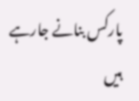پارکس بنانے جارہے ہیں